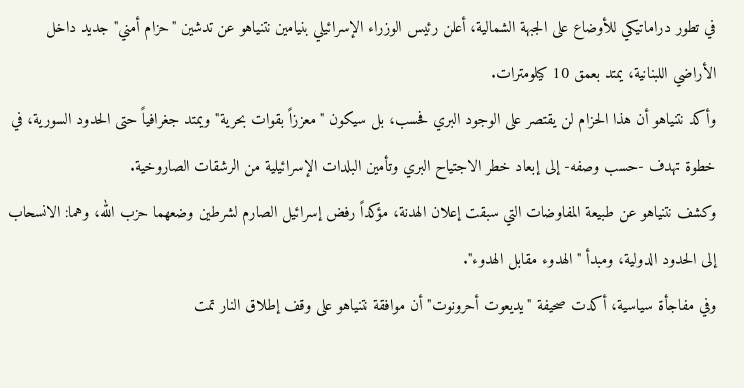في تطور دراماتيكي للأوضاع على الجبهة الشمالية، أعلن رئيس الوزراء الإسرائيلي بنيامين نتنياهو عن تدشين "حزام أمني" جديد داخل الأراضي اللبنانية، يمتد بعمق 10 كيلومترات.
وأكد نتنياهو أن هذا الحزام لن يقتصر على الوجود البري فحسب، بل سيكون "معززاً بقوات بحرية" ويمتد جغرافياً حتى الحدود السورية، في خطوة تهدف -حسب وصفه- إلى إبعاد خطر الاجتياح البري وتأمين البلدات الإسرائيلية من الرشقات الصاروخية.
وكشف نتنياهو عن طبيعة المفاوضات التي سبقت إعلان الهدنة، مؤكداً رفض إسرائيل الصارم لشرطين وضعهما حزب الله، وهما: الانسحاب إلى الحدود الدولية، ومبدأ "الهدوء مقابل الهدوء".
وفي مفاجأة سياسية، أكدت صحيفة "يديعوت أحرونوت" أن موافقة نتنياهو على وقف إطلاق النار تمت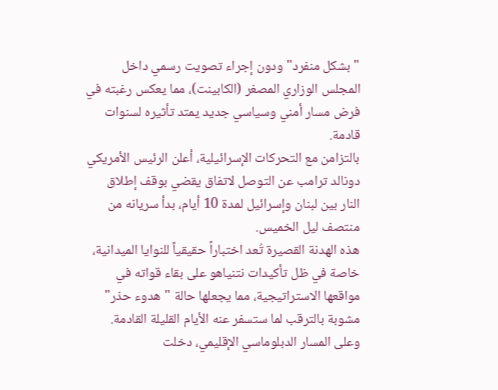"بشكل منفرد" ودون إجراء تصويت رسمي داخل المجلس الوزاري المصغر (الكابينت)، مما يعكس رغبته في فرض مسار أمني وسياسي جديد يمتد تأثيره لسنوات قادمة.
بالتزامن مع التحركات الإسرائيلية، أعلن الرئيس الأمريكي دونالد ترامب عن التوصل لاتفاق يقضي بوقف إطلاق النار بين لبنان وإسرائيل لمدة 10 أيام، بدأ سريانه من منتصف ليل الخميس.
هذه الهدنة القصيرة تُعد اختباراً حقيقياً للنوايا الميدانية، خاصة في ظل تأكيدات نتنياهو على بقاء قواته في مواقعها الاستراتيجية، مما يجعلها حالة "هدوء حذر" مشوبة بالترقب لما ستسفر عنه الأيام القليلة القادمة.
وعلى المسار الدبلوماسي الإقليمي، دخلت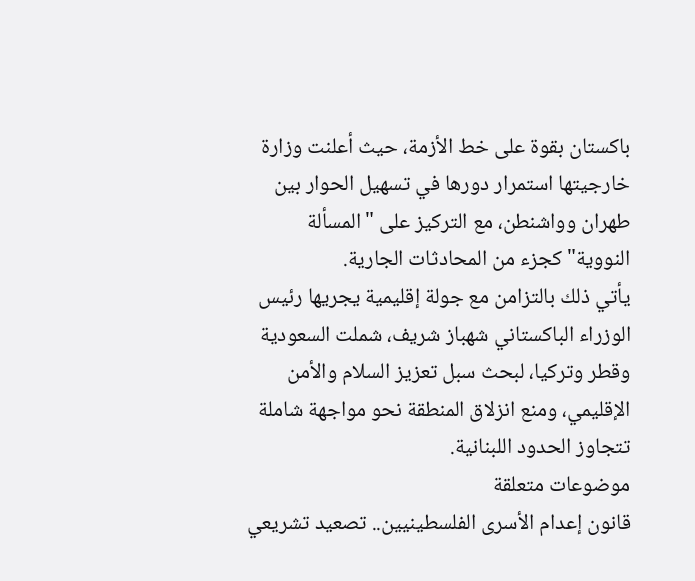باكستان بقوة على خط الأزمة، حيث أعلنت وزارة خارجيتها استمرار دورها في تسهيل الحوار بين طهران وواشنطن، مع التركيز على "المسألة النووية" كجزء من المحادثات الجارية.
يأتي ذلك بالتزامن مع جولة إقليمية يجريها رئيس الوزراء الباكستاني شهباز شريف، شملت السعودية وقطر وتركيا، لبحث سبل تعزيز السلام والأمن الإقليمي، ومنع انزلاق المنطقة نحو مواجهة شاملة تتجاوز الحدود اللبنانية.
موضوعات متعلقة
قانون إعدام الأسرى الفلسطينيين.. تصعيد تشريعي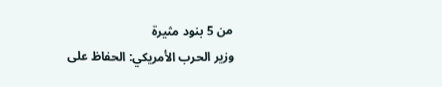من 5 بنود مثيرة
وزير الحرب الأمريكي: الحفاظ على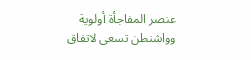عنصر المفاجأة أولوية وواشنطن تسعى لاتفاق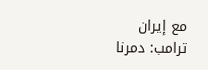مع إيران
ترامب: دمرنا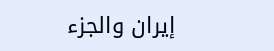إيران والجزء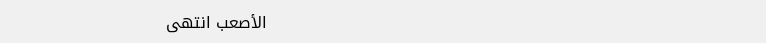الأصعب انتهى